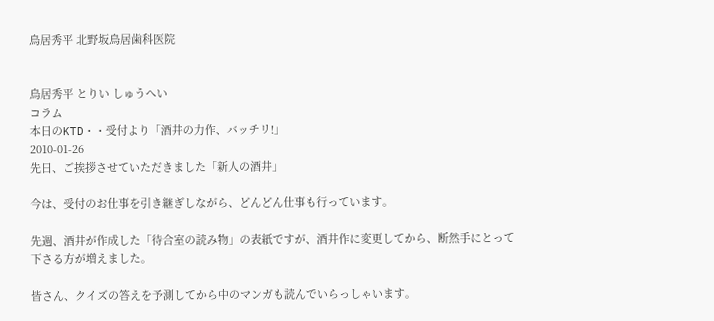鳥居秀平 北野坂鳥居歯科医院


鳥居秀平 とりい しゅうへい
コラム
本日のKTD・・受付より「酒井の力作、バッチリ!」
2010-01-26
先日、ご挨拶させていただきました「新人の酒井」

今は、受付のお仕事を引き継ぎしながら、どんどん仕事も行っています。

先週、酒井が作成した「待合室の読み物」の表紙ですが、酒井作に変更してから、断然手にとって下さる方が増えました。

皆さん、クイズの答えを予測してから中のマンガも読んでいらっしゃいます。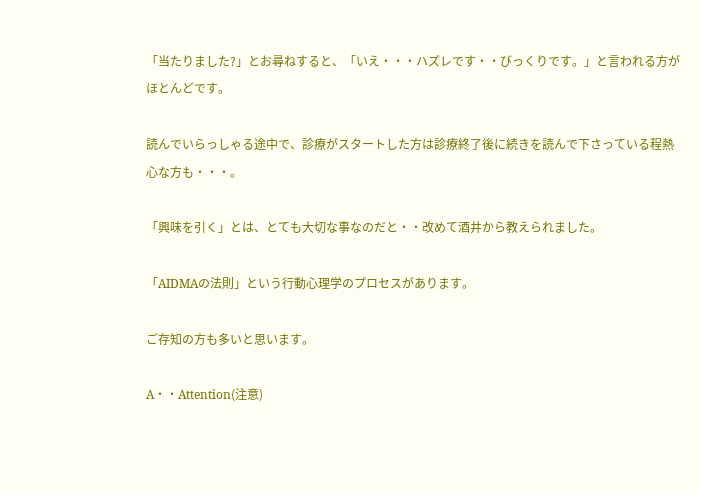「当たりました?」とお尋ねすると、「いえ・・・ハズレです・・びっくりです。」と言われる方がほとんどです。

読んでいらっしゃる途中で、診療がスタートした方は診療終了後に続きを読んで下さっている程熱心な方も・・・。

「興味を引く」とは、とても大切な事なのだと・・改めて酒井から教えられました。

「AIDMAの法則」という行動心理学のプロセスがあります。

ご存知の方も多いと思います。

A・・Attention(注意)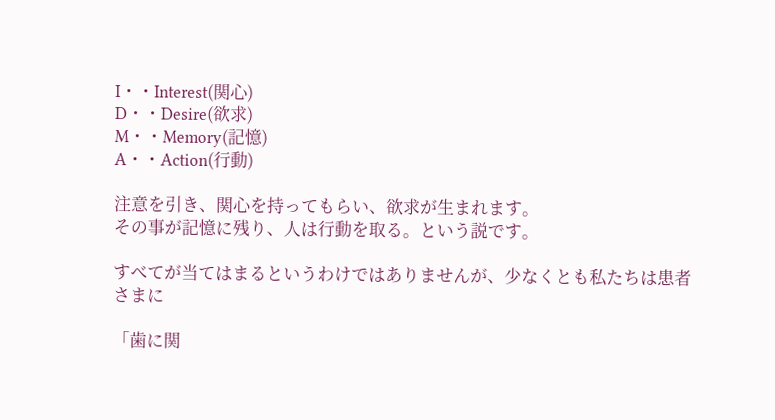I・・Interest(関心)
D・・Desire(欲求)
M・・Memory(記憶)
A・・Action(行動)

注意を引き、関心を持ってもらい、欲求が生まれます。
その事が記憶に残り、人は行動を取る。という説です。

すべてが当てはまるというわけではありませんが、少なくとも私たちは患者さまに

「歯に関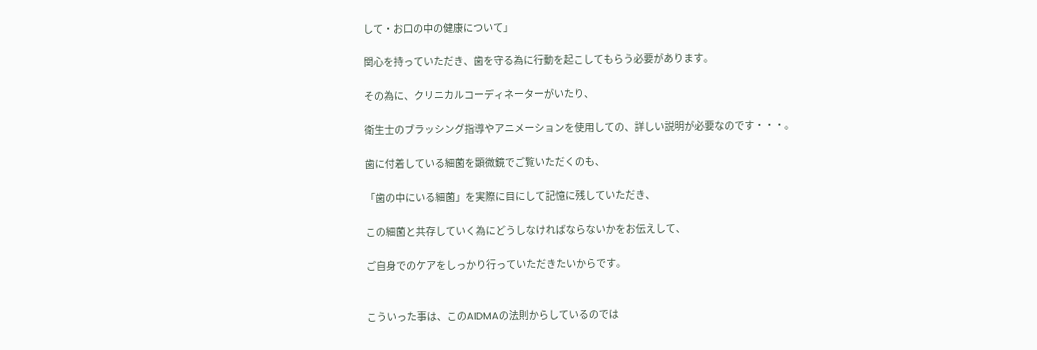して・お口の中の健康について」

関心を持っていただき、歯を守る為に行動を起こしてもらう必要があります。

その為に、クリニカルコーディネーターがいたり、

衛生士のブラッシング指導やアニメーションを使用しての、詳しい説明が必要なのです・・・。

歯に付着している細菌を顕微鏡でご覧いただくのも、

「歯の中にいる細菌」を実際に目にして記憶に残していただき、

この細菌と共存していく為にどうしなければならないかをお伝えして、

ご自身でのケアをしっかり行っていただきたいからです。


こういった事は、このAIDMAの法則からしているのでは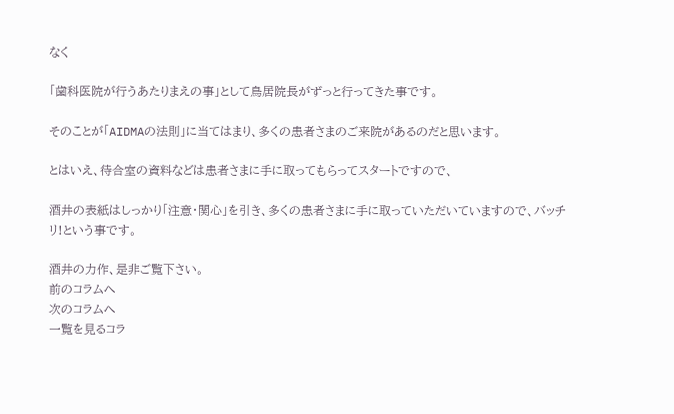なく

「歯科医院が行うあたりまえの事」として鳥居院長がずっと行ってきた事です。

そのことが「AIDMAの法則」に当てはまり、多くの患者さまのご来院があるのだと思います。

とはいえ、待合室の資料などは患者さまに手に取ってもらってスタートですので、

酒井の表紙はしっかり「注意・関心」を引き、多くの患者さまに手に取っていただいていますので、バッチリ!という事です。

酒井の力作、是非ご覧下さい。
前のコラムへ
次のコラムへ
一覧を見るコラ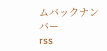ムバックナンバー
rss